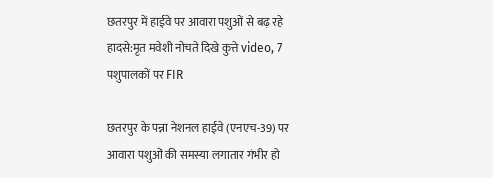छतरपुर में हाईवे पर आवारा पशुओं से बढ़ रहे हादसे:मृत मवेशी नोचते दिखे कुत्ते video, 7 पशुपालकों पर FIR

छतरपुर के पन्ना नेशनल हाईवे (एनएच-39) पर आवारा पशुओं की समस्या लगातार गंभीर हो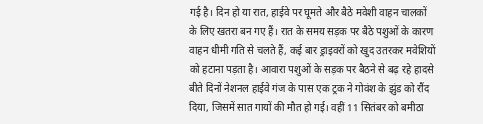गई है। दिन हो या रात, हाईवे पर घूमते और बैठे मवेशी वाहन चालकों के लिए खतरा बन गए हैं। रात के समय सड़क पर बैठे पशुओं के कारण वाहन धीमी गति से चलते हैं, कई बार ड्राइवरों को खुद उतरकर मवेशियों को हटाना पड़ता है। आवारा पशुओं के सड़क पर बैठने से बढ़ रहे हादसे बीते दिनों नेशनल हाईवे गंज के पास एक ट्रक ने गोवंश के झुंड को रौंद दिया, जिसमें सात गायों की मौत हो गई। वहीं 11 सितंबर को बमीठा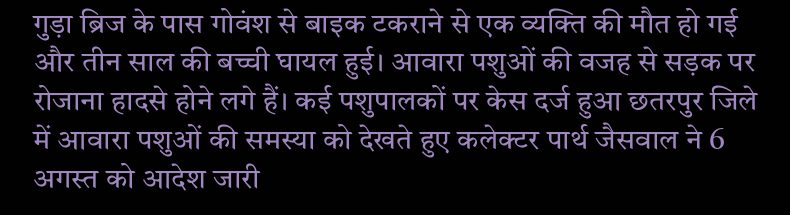गुड़ा ब्रिज के पास गोवंश से बाइक टकराने से एक व्यक्ति की मौत हो गई और तीन साल की बच्ची घायल हुई। आवारा पशुओं की वजह से सड़क पर रोजाना हादसे होने लगे हैं। कई पशुपालकों पर केस दर्ज हुआ छतरपुर जिले में आवारा पशुओं की समस्या को देखते हुए कलेक्टर पार्थ जैसवाल ने 6 अगस्त को आदेश जारी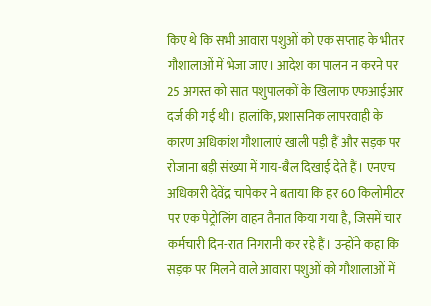किए थे कि सभी आवारा पशुओं को एक सप्ताह के भीतर गौशालाओं में भेजा जाए। आदेश का पालन न करने पर 25 अगस्त को सात पशुपालकों के खिलाफ एफआईआर दर्ज की गई थी। हालांकि, प्रशासनिक लापरवाही के कारण अधिकांश गौशालाएं खाली पड़ी हैं और सड़क पर रोजाना बड़ी संख्या में गाय-बैल दिखाई देते हैं। एनएच अधिकारी देवेंद्र चापेकर ने बताया कि हर 60 किलोमीटर पर एक पेट्रोलिंग वाहन तैनात किया गया है, जिसमें चार कर्मचारी दिन-रात निगरानी कर रहे हैं। उन्होंने कहा कि सड़क पर मिलने वाले आवारा पशुओं को गौशालाओं में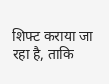शिफ्ट कराया जा रहा है, ताकि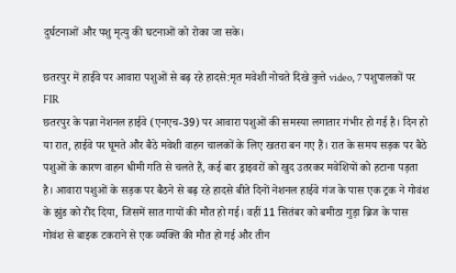दुर्घटनाओं और पशु मृत्यु की घटनाओं को रोका जा सके।

छतरपुर में हाईवे पर आवारा पशुओं से बढ़ रहे हादसे:मृत मवेशी नोचते दिखे कुत्ते video, 7 पशुपालकों पर FIR
छतरपुर के पन्ना नेशनल हाईवे (एनएच-39) पर आवारा पशुओं की समस्या लगातार गंभीर हो गई है। दिन हो या रात, हाईवे पर घूमते और बैठे मवेशी वाहन चालकों के लिए खतरा बन गए हैं। रात के समय सड़क पर बैठे पशुओं के कारण वाहन धीमी गति से चलते हैं, कई बार ड्राइवरों को खुद उतरकर मवेशियों को हटाना पड़ता है। आवारा पशुओं के सड़क पर बैठने से बढ़ रहे हादसे बीते दिनों नेशनल हाईवे गंज के पास एक ट्रक ने गोवंश के झुंड को रौंद दिया, जिसमें सात गायों की मौत हो गई। वहीं 11 सितंबर को बमीठा गुड़ा ब्रिज के पास गोवंश से बाइक टकराने से एक व्यक्ति की मौत हो गई और तीन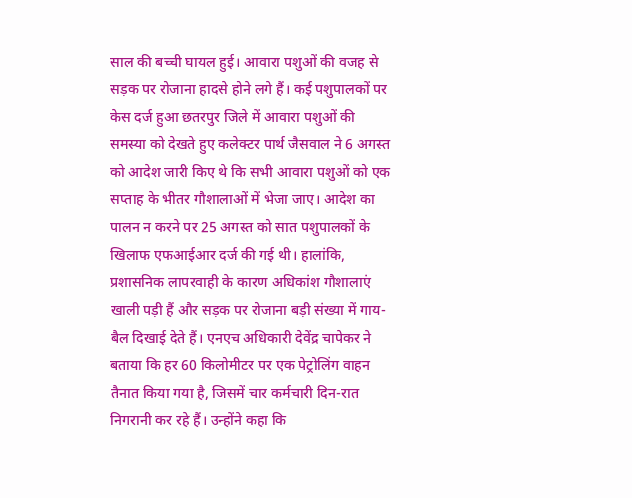साल की बच्ची घायल हुई। आवारा पशुओं की वजह से सड़क पर रोजाना हादसे होने लगे हैं। कई पशुपालकों पर केस दर्ज हुआ छतरपुर जिले में आवारा पशुओं की समस्या को देखते हुए कलेक्टर पार्थ जैसवाल ने 6 अगस्त को आदेश जारी किए थे कि सभी आवारा पशुओं को एक सप्ताह के भीतर गौशालाओं में भेजा जाए। आदेश का पालन न करने पर 25 अगस्त को सात पशुपालकों के खिलाफ एफआईआर दर्ज की गई थी। हालांकि, प्रशासनिक लापरवाही के कारण अधिकांश गौशालाएं खाली पड़ी हैं और सड़क पर रोजाना बड़ी संख्या में गाय-बैल दिखाई देते हैं। एनएच अधिकारी देवेंद्र चापेकर ने बताया कि हर 60 किलोमीटर पर एक पेट्रोलिंग वाहन तैनात किया गया है, जिसमें चार कर्मचारी दिन-रात निगरानी कर रहे हैं। उन्होंने कहा कि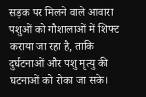सड़क पर मिलने वाले आवारा पशुओं को गौशालाओं में शिफ्ट कराया जा रहा है, ताकि दुर्घटनाओं और पशु मृत्यु की घटनाओं को रोका जा सके।